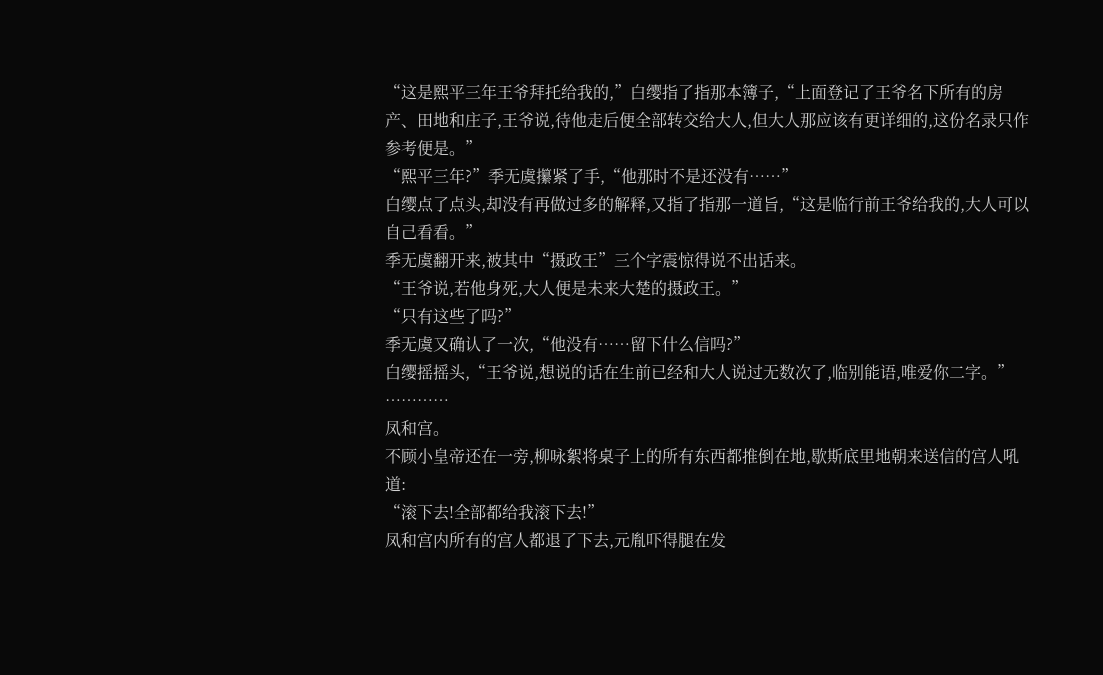“这是熙平三年王爷拜托给我的,”白缨指了指那本簿子,“上面登记了王爷名下所有的房产、田地和庄子,王爷说,待他走后便全部转交给大人,但大人那应该有更详细的,这份名录只作参考便是。”
“熙平三年?”季无虞攥紧了手,“他那时不是还没有……”
白缨点了点头,却没有再做过多的解释,又指了指那一道旨,“这是临行前王爷给我的,大人可以自己看看。”
季无虞翻开来,被其中“摄政王”三个字震惊得说不出话来。
“王爷说,若他身死,大人便是未来大楚的摄政王。”
“只有这些了吗?”
季无虞又确认了一次,“他没有……留下什么信吗?”
白缨摇摇头,“王爷说,想说的话在生前已经和大人说过无数次了,临别能语,唯爱你二字。” …………
凤和宫。
不顾小皇帝还在一旁,柳咏絮将桌子上的所有东西都推倒在地,歇斯底里地朝来送信的宫人吼道:
“滚下去!全部都给我滚下去!”
凤和宫内所有的宫人都退了下去,元胤吓得腿在发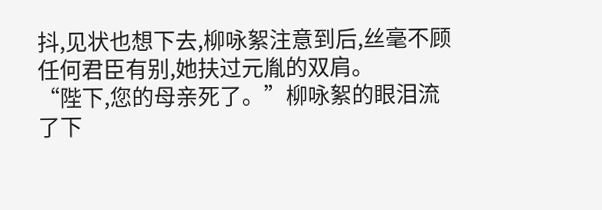抖,见状也想下去,柳咏絮注意到后,丝毫不顾任何君臣有别,她扶过元胤的双肩。
“陛下,您的母亲死了。”柳咏絮的眼泪流了下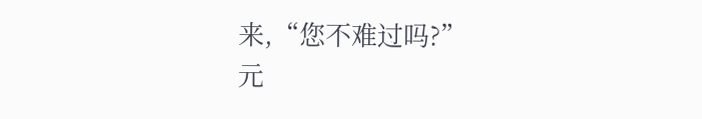来,“您不难过吗?”
元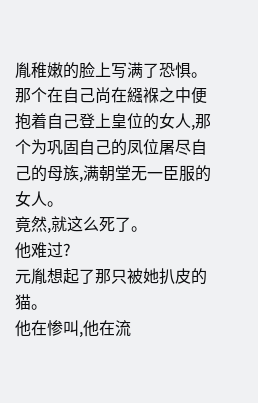胤稚嫩的脸上写满了恐惧。
那个在自己尚在繦褓之中便抱着自己登上皇位的女人,那个为巩固自己的凤位屠尽自己的母族,满朝堂无一臣服的女人。
竟然,就这么死了。
他难过?
元胤想起了那只被她扒皮的猫。
他在惨叫,他在流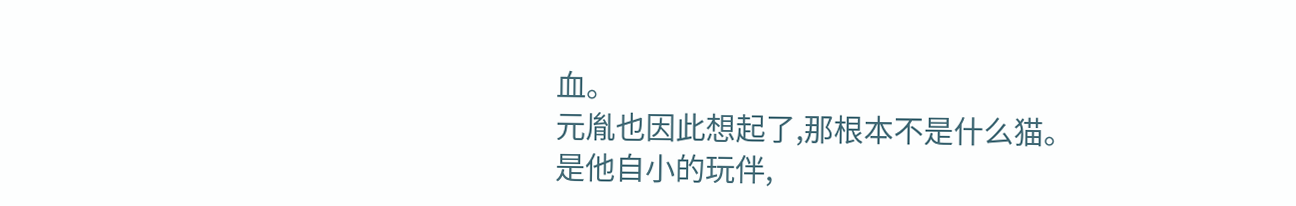血。
元胤也因此想起了,那根本不是什么猫。
是他自小的玩伴,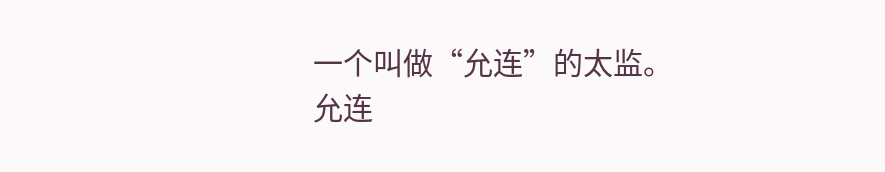一个叫做“允连”的太监。
允连